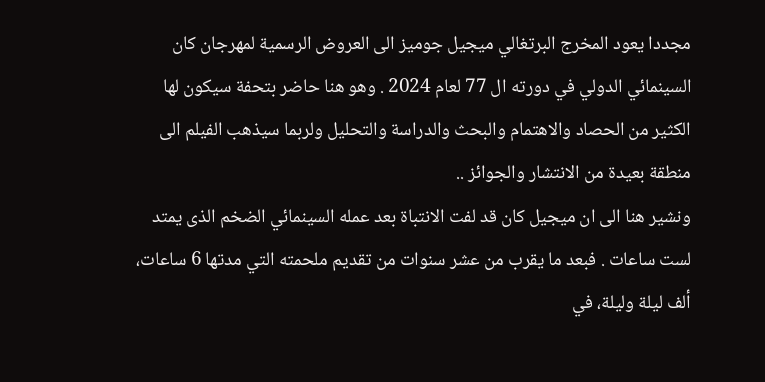مجددا يعود المخرج البرتغالي ميجيل جوميز الى العروض الرسمية لمهرجان كان السينمائي الدولي في دورته ال 77 لعام 2024 . وهو هنا حاضر بتحفة سيكون لها الكثير من الحصاد والاهتمام والبحث والدراسة والتحليل ولربما سيذهب الفيلم الى منطقة بعيدة من الانتشار والجوائز ..
ونشير هنا الى ان ميجيل كان قد لفت الانتباة بعد عمله السينمائي الضخم الذى يمتد لست ساعات . فبعد ما يقرب من عشر سنوات من تقديم ملحمته التي مدتها 6 ساعات، ألف ليلة وليلة، في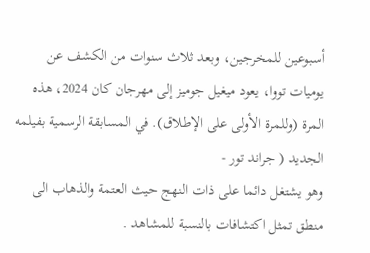أسبوعين للمخرجين، وبعد ثلاث سنوات من الكشف عن يوميات تووا، يعود ميغيل جوميز إلى مهرجان كان 2024، هذه المرة (وللمرة الأولى على الإطلاق). في المسابقة الرسمية بفيلمه الجديد ( جراند تور -
وهو يشتغل دائما على ذات النهج حيث العتمة والذهاب الى منطق تمثل اكتشافات بالنسبة للمشاهد .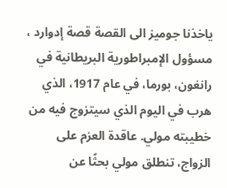ياخذنا جوميز الى القصة قصة إدوارد ، مسؤول الإمبراطورية البريطانية في رانغون، بورما، في عام 1917، الذي هرب في اليوم الذي سيتزوج فيه من خطيبته مولي. عاقدة العزم على الزواج، تنطلق مولي بحثًا عن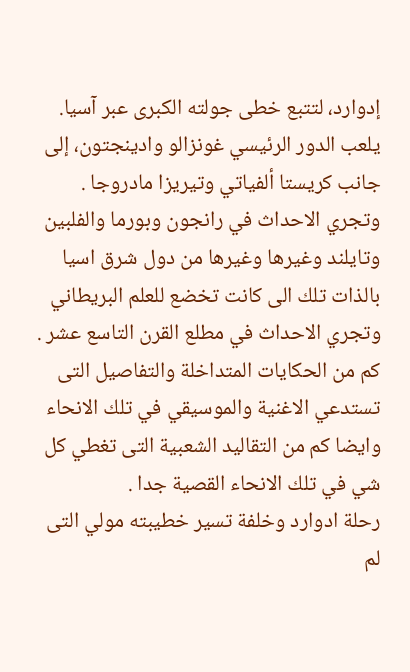إدوارد، لتتبع خطى جولته الكبرى عبر آسيا. يلعب الدور الرئيسي غونزالو وادينجتون، إلى جانب كريستا ألفياتي وتيريزا مادروجا . وتجري الاحداث في رانجون وبورما والفلبين وتايلند وغيرها وغيرها من دول شرق اسيا بالذات تلك الى كانت تخضع للعلم البريطاني وتجري الاحداث في مطلع القرن التاسع عشر .
كم من الحكايات المتداخلة والتفاصيل التى تستدعي الاغنية والموسيقي في تلك الانحاء وايضا كم من التقاليد الشعبية التى تغطي كل شي في تلك الانحاء القصية جدا .
رحلة ادوارد وخلفة تسير خطيبته مولي التى لم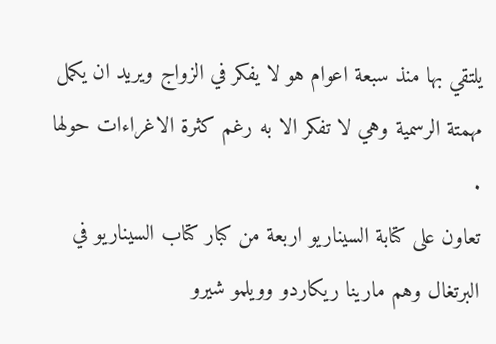يلتقي بها منذ سبعة اعوام هو لا يفكر في الزواج ويريد ان يكمل مهمتة الرسمية وهي لا تفكر الا به رغم كثرة الاغراءات حولها .
تعاون على كتابة السيناريو اربعة من كبار كتاب السيناريو في البرتغال وهم مارينا ريكاردو وويلمو شيرو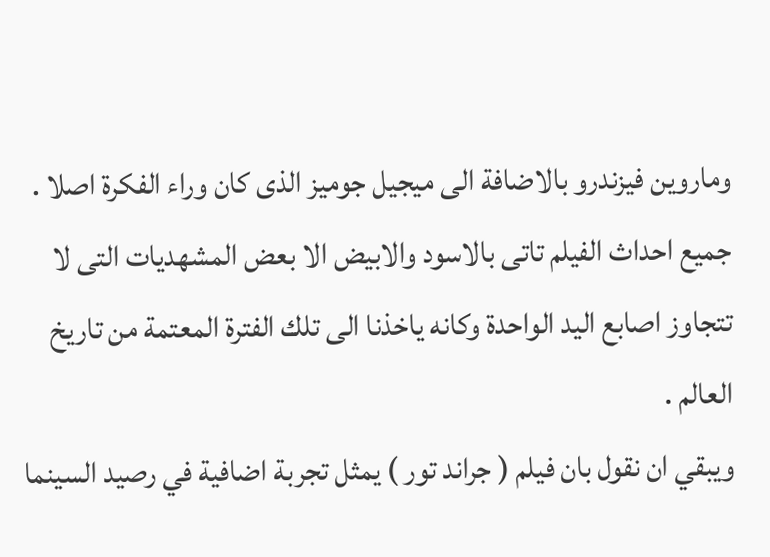وماروين فيزندرو بالاضافة الى ميجيل جوميز الذى كان وراء الفكرة اصلا .
جميع احداث الفيلم تاتى بالاسود والابيض الا بعض المشهديات التى لا تتجاوز اصابع اليد الواحدة وكانه ياخذنا الى تلك الفترة المعتمة من تاريخ العالم .
ويبقي ان نقول بان فيلم ( جراند تور ) يمثل تجربة اضافية في رصيد السينما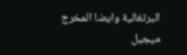البرتغالية وايضا المخرج ميجيل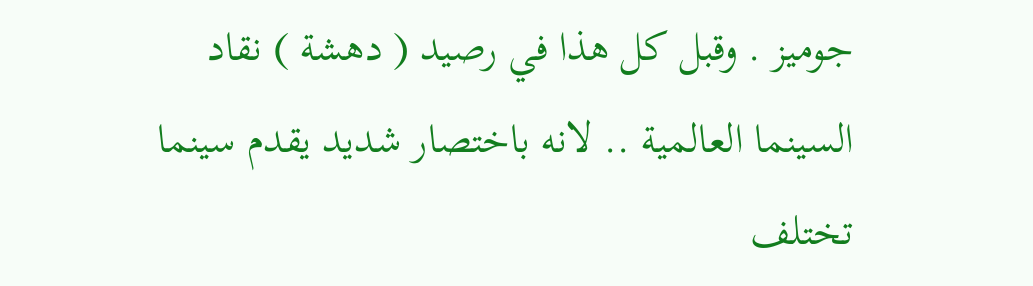جوميز . وقبل كل هذا في رصيد ( دهشة ) نقاد السينما العالمية .. لانه باختصار شديد يقدم سينما تختلف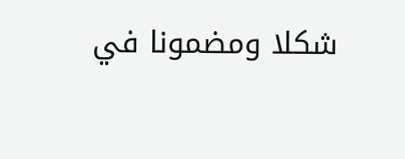شكلا ومضمونا في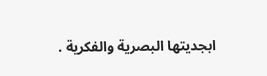ابجديتها البصرية والفكرية .